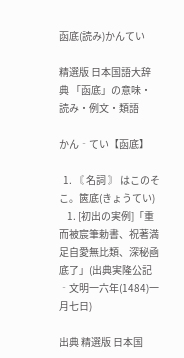函底(読み)かんてい

精選版 日本国語大辞典 「函底」の意味・読み・例文・類語

かん‐てい【函底】

  1. 〘 名詞 〙 はこのそこ。篋底(きょうてい)
    1. [初出の実例]「重而被宸筆勅書、祝著満足自愛無比類、深秘凾底了」(出典実隆公記‐文明一六年(1484)一月七日)

出典 精選版 日本国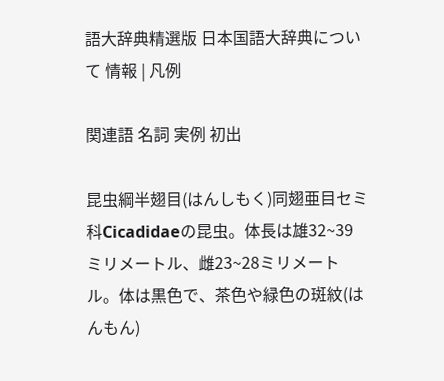語大辞典精選版 日本国語大辞典について 情報 | 凡例

関連語 名詞 実例 初出

昆虫綱半翅目(はんしもく)同翅亜目セミ科Cicadidaeの昆虫。体長は雄32~39ミリメートル、雌23~28ミリメートル。体は黒色で、茶色や緑色の斑紋(はんもん)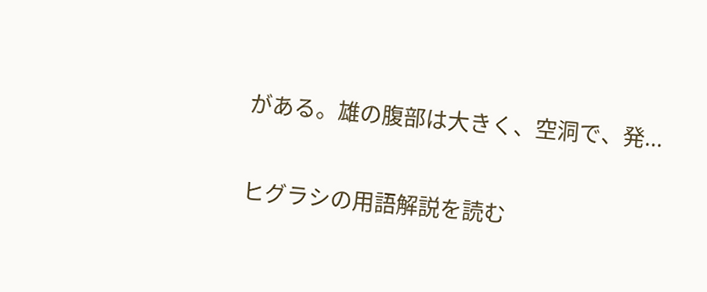がある。雄の腹部は大きく、空洞で、発...

ヒグラシの用語解説を読む